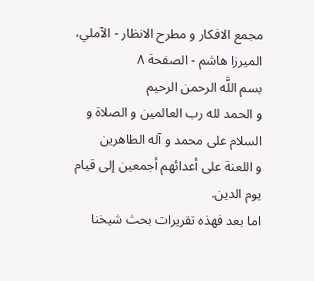مجمع الافكار و مطرح الانظار - الآملي، الميرزا هاشم - الصفحة ٨
بسم اللَّه الرحمن الرحيم
و الحمد لله رب العالمين و الصلاة و السلام على محمد و آله الطاهرين
و اللعنة على أعدائهم أجمعين إلى قيام يوم الدين.
اما بعد فهذه تقريرات بحث شيخنا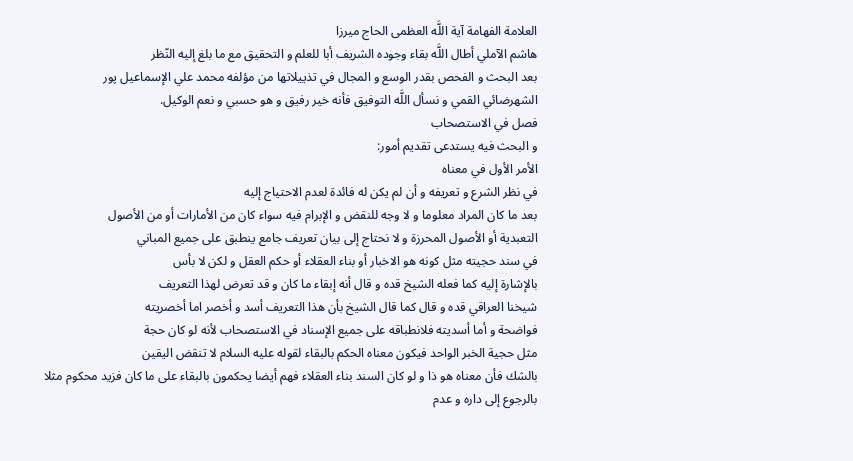العلامة الفهامة آية اللَّه العظمى الحاج ميرزا
هاشم الآملي أطال اللَّه بقاء وجوده الشريف أبا للعلم و التحقيق مع ما بلغ إليه النّظر
بعد البحث و الفحص بقدر الوسع و المجال في تذييلاتها من مؤلفه محمد علي الإسماعيل پور
الشهرضائي القمي و نسأل اللَّه التوفيق فأنه خير رفيق و هو حسبي و نعم الوكيل.
فصل في الاستصحاب
و البحث فيه يستدعى تقديم أمور:
الأمر الأول في معناه
في نظر الشرع و تعريفه و أن لم يكن له فائدة لعدم الاحتياج إليه
بعد ما كان المراد معلوما و لا وجه للنقض و الإبرام فيه سواء كان من الأمارات أو من الأصول
التعبدية أو الأصول المحرزة و لا نحتاج إلى بيان تعريف جامع ينطبق على جميع المباني
في سند حجيته مثل كونه هو الاخبار أو بناء العقلاء أو حكم العقل و لكن لا بأس
بالإشارة إليه كما فعله الشيخ قده و قال أنه إبقاء ما كان و قد تعرض لهذا التعريف
شيخنا العراقي قده و قال كما قال الشيخ بأن هذا التعريف أسد و أخصر اما أخصريته
فواضحة و أما أسديته فلانطباقه على جميع الإسناد في الاستصحاب لأنه لو كان حجة
مثل حجية الخبر الواحد فيكون معناه الحكم بالبقاء لقوله عليه السلام لا تنقض اليقين
بالشك فأن معناه هو ذا و لو كان السند بناء العقلاء فهم أيضا يحكمون بالبقاء على ما كان فزيد محكوم مثلا بالرجوع إلى داره و عدم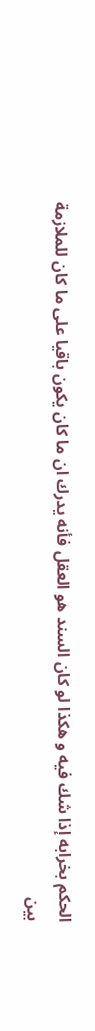الحكم بخرابه إذا شك فيه و هكذا لو كان السند هو العقل فأنه يدرك ان ما كان يكون باقيا على ما كان للملازمة بين